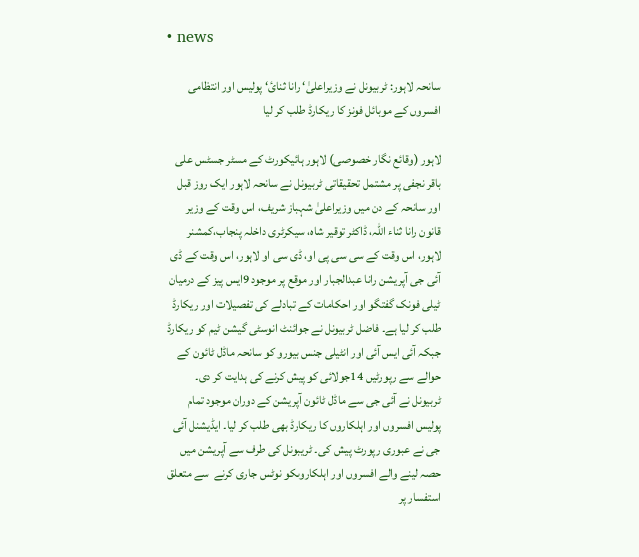• news

سانحہ لاہور: ٹربیونل نے وزیراعلیٰ‘ رانا ثنائ‘ پولیس اور انتظامی افسروں کے موبائل فونز کا ریکارڈ طلب کر لیا

لاہور (وقائع نگار خصوصی) لاہور ہائیکورٹ کے مسٹر جسٹس علی باقر نجفی پر مشتمل تحقیقاتی ٹربیونل نے سانحہ لاہور ایک روز قبل اور سانحہ کے دن میں وزیراعلیٰ شہباز شریف، اس وقت کے وزیر قانون رانا ثناء اللہ، ڈاکٹر توقیر شاہ، سیکرٹری داخلہ پنجاب،کمشنر لاہور، اس وقت کے سی سی پی او، ڈی سی او لاہور، اس وقت کے ڈی آئی جی آپریشن رانا عبدالجبار اور موقع پر موجود 9ایس پیز کے درمیان ٹیلی فونک گفتگو اور احکامات کے تبادلے کی تفصیلات اور ریکارڈ طلب کر لیا ہے۔ فاضل ٹربیونل نے جوائنٹ انوسٹی گیشن ٹیم کو ریکارڈ جبکہ آئی ایس آئی اور انٹیلی جنس بیورو کو سانحہ ماڈل ٹائون کے حوالے سے رپورٹیں 14جولائی کو پیش کرنے کی ہدایت کر دی۔ ٹربیونل نے آئی جی سے ماڈل ٹائون آپریشن کے دوران موجود تمام پولیس افسروں اور اہلکاروں کا ریکارڈ بھی طلب کر لیا۔ ایڈیشنل آئی جی نے عبوری رپورٹ پیش کی۔ ٹریبونل کی طرف سے آپریشن میں حصہ لینے والے افسروں اور اہلکاروںکو نوٹس جاری کرنے  سے متعلق استفسار پر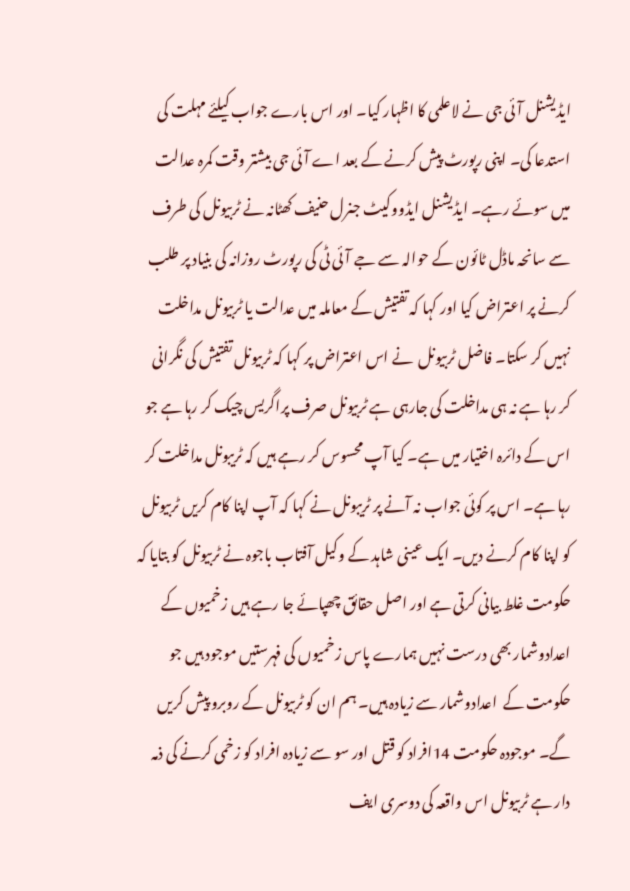ایڈیشنل آئی جی نے لاعلمی کا اظہار کیا۔ اور اس بارے جواب کیلئے مہلت کی استدعا کی۔ اپنی رپورٹ پیش کرنے کے بعد اے آئی جی بیشتر وقت کمرہ عدالت میں سوئے رہے۔ ایڈیشنل ایڈووکیٹ جنرل حنیف کھٹانہ نے ٹربیونل کی طرف سے سانحہ ماڈل ٹائون کے حوالہ سے جے آئی ٹی کی رپورٹ روزانہ کی بنیاد پر طلب کرنے پر اعتراض کیا اور کہا کہ تفتیش کے معاملہ میں عدالت یا ٹربیونل مداخلت نہیں کر سکتا۔ فاضل ٹربیونل  نے اس اعتراض پر کہا کہ ٹربیونل تفتیش کی نگرانی کر رہا ہے نہ ہی مداخلت کی جارہی ہے ٹربیونل صرف پراگریس چیک کر رہا ہے جو اس کے دائرہ اختیار میں ہے۔ کیا آپ محسوس کر رہے ہیں کہ ٹریبونل مداخلت کر رہا ہے۔ اس پر کوئی جواب نہ آنے پر ٹریبونل نے کہا کہ آپ اپنا کام کریں ٹربیونل کو اپنا کام کرنے دیں۔ ایک عینی شاہد کے وکیل آفتاب باجوہ نے ٹربیونل کو بتایا کہ حکومت غلط بیانی کرتی ہے اور اصل حقائق چھپائے جا رہے ہیں زخمیوں کے اعدادوشمار بھی درست نہیں ہمارے پاس زخمیوں کی فہرستیں موجود ہیں جو حکومت کے  اعدادوشمار سے زیادہ ہیں۔ ہم ان کو ٹربیونل کے روبرو پیش کریں گے۔ موجودہ حکومت 14افراد کو قتل اور سو سے زیادہ افراد کو زخمی کرنے کی ذمہ دار ہے ٹربیونل اس واقعہ کی دوسری ایف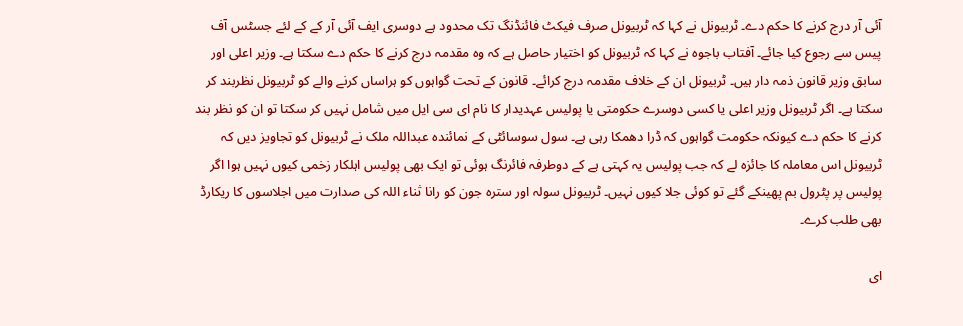آئی آر درج کرنے کا حکم دے۔ ٹربیونل نے کہا کہ ٹربیونل صرف فیکٹ فائنڈنگ تک محدود ہے دوسری ایف آئی آر کے کے لئے جسٹس آف پیس سے رجوع کیا جائے۔ آفتاب باجوہ نے کہا کہ ٹربیونل کو اختیار حاصل ہے کہ وہ مقدمہ درج کرنے کا حکم دے سکتا ہے۔ وزیر اعلی اور سابق وزیر قانون ذمہ دار ہیں۔ ٹربیونل ان کے خلاف مقدمہ درج کرائے۔ قانون کے تحت گواہوں کو ہراساں کرنے والے کو ٹربیونل نظربند کر سکتا ہے۔ اگر ٹربیونل وزیر اعلی یا کسی دوسرے حکومتی یا پولیس عہدیدار کا نام ای سی ایل میں شامل نہیں کر سکتا تو ان کو نظر بند کرنے کا حکم دے کیونکہ حکومت گواہوں کہ ڈرا دھمکا رہی ہے۔ سول سوسائٹی کے نمائندہ عبداللہ ملک نے ٹربیونل کو تجاویز دیں کہ ٹربیونل اس معاملہ کا جائزہ لے کہ جب پولیس یہ کہتی ہے کے دوطرفہ فائرنگ ہوئی تو ایک بھی پولیس اہلکار زخمی کیوں نہیں ہوا اگر پولیس پر پٹرول بم پھینکے گئے تو کوئی جلا کیوں نہیں۔ ٹربیونل سولہ اور سترہ جون کو رانا ثناء اللہ کی صدارت میں اجلاسوں کا ریکارڈ بھی طلب کرے۔

ای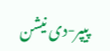پیپر-دی نیشن